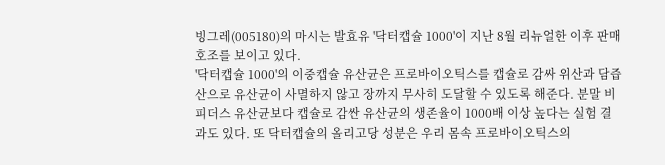빙그레(005180)의 마시는 발효유 '닥터캡슐 1000'이 지난 8월 리뉴얼한 이후 판매 호조를 보이고 있다.
'닥터캡슐 1000'의 이중캡슐 유산균은 프로바이오틱스를 캡슐로 감싸 위산과 담즙산으로 유산균이 사멸하지 않고 장까지 무사히 도달할 수 있도록 해준다. 분말 비피더스 유산균보다 캡슐로 감싼 유산균의 생존율이 1000배 이상 높다는 실험 결과도 있다. 또 닥터캡슐의 올리고당 성분은 우리 몸속 프로바이오틱스의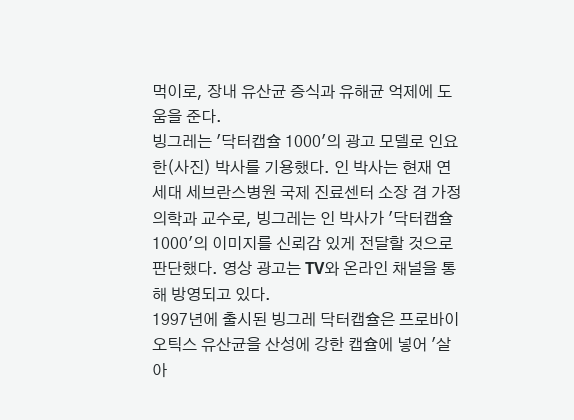먹이로, 장내 유산균 증식과 유해균 억제에 도움을 준다.
빙그레는 '닥터캡슐 1000'의 광고 모델로 인요한(사진) 박사를 기용했다. 인 박사는 현재 연세대 세브란스병원 국제 진료센터 소장 겸 가정의학과 교수로, 빙그레는 인 박사가 '닥터캡슐 1000'의 이미지를 신뢰감 있게 전달할 것으로 판단했다. 영상 광고는 TV와 온라인 채널을 통해 방영되고 있다.
1997년에 출시된 빙그레 닥터캡슐은 프로바이오틱스 유산균을 산성에 강한 캡슐에 넣어 '살아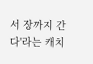서 장까지 간다'라는 캐치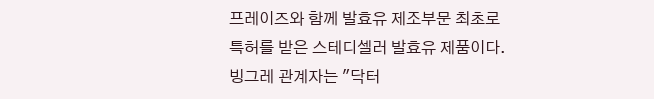프레이즈와 함께 발효유 제조부문 최초로 특허를 받은 스테디셀러 발효유 제품이다.
빙그레 관계자는 "닥터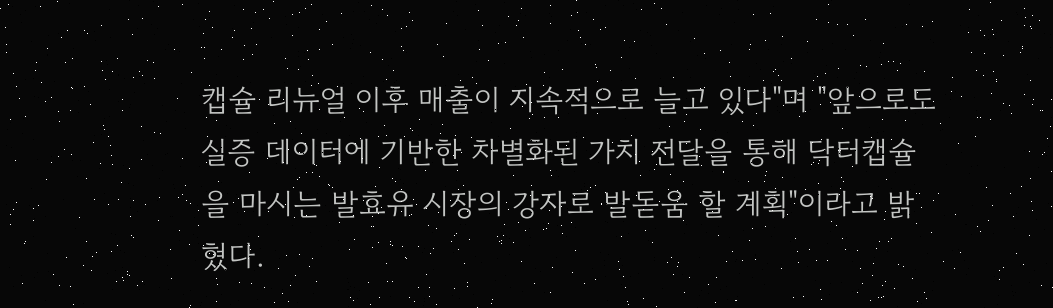캡슐 리뉴얼 이후 매출이 지속적으로 늘고 있다"며 "앞으로도 실증 데이터에 기반한 차별화된 가치 전달을 통해 닥터캡슐을 마시는 발효유 시장의 강자로 발돋움 할 계획"이라고 밝혔다.